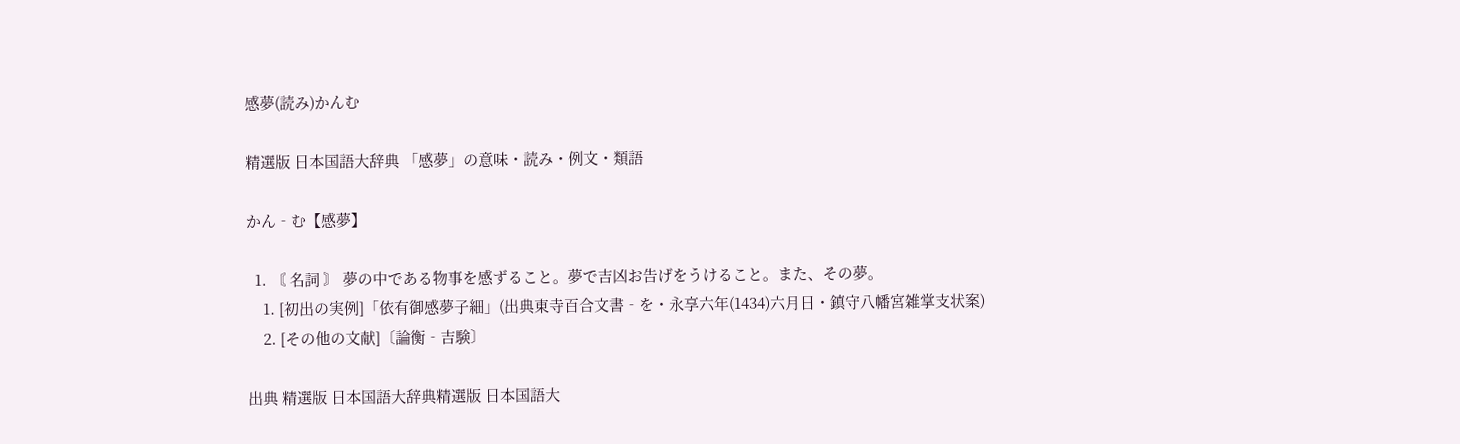感夢(読み)かんむ

精選版 日本国語大辞典 「感夢」の意味・読み・例文・類語

かん‐む【感夢】

  1. 〘 名詞 〙 夢の中である物事を感ずること。夢で吉凶お告げをうけること。また、その夢。
    1. [初出の実例]「依有御感夢子細」(出典東寺百合文書‐を・永享六年(1434)六月日・鎮守八幡宮雑掌支状案)
    2. [その他の文献]〔論衡‐吉験〕

出典 精選版 日本国語大辞典精選版 日本国語大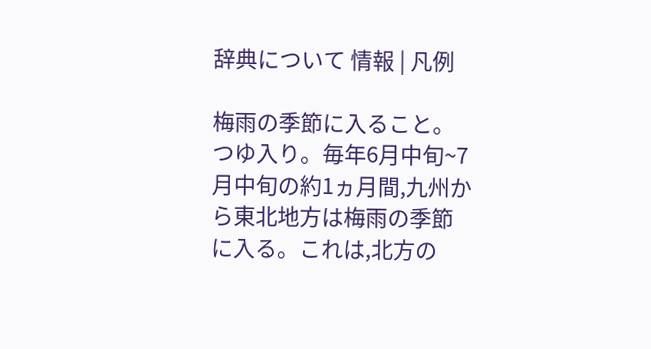辞典について 情報 | 凡例

梅雨の季節に入ること。つゆ入り。毎年6月中旬~7月中旬の約1ヵ月間,九州から東北地方は梅雨の季節に入る。これは,北方の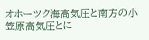オホーツク海高気圧と南方の小笠原高気圧とに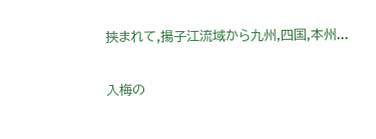挟まれて,揚子江流域から九州,四国,本州...

入梅の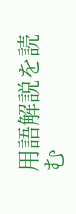用語解説を読む